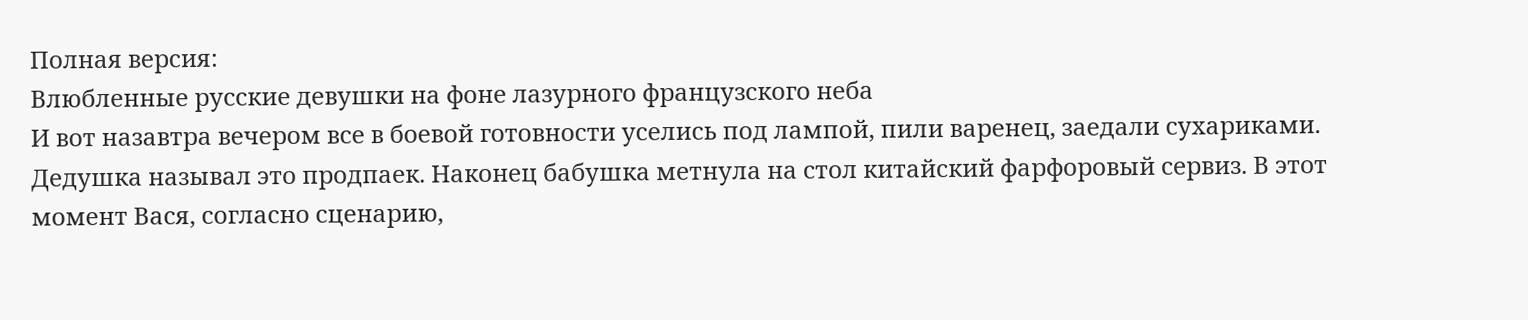Полная версия:
Влюбленные русские девушки на фоне лазурного французского неба
И вот назавтра вечером все в боевой готовности уселись под лампой, пили варенец, заедали сухариками. Дедушка называл это продпаек. Наконец бабушка метнула на стол китайский фарфоровый сервиз. В этот момент Вася, согласно сценарию,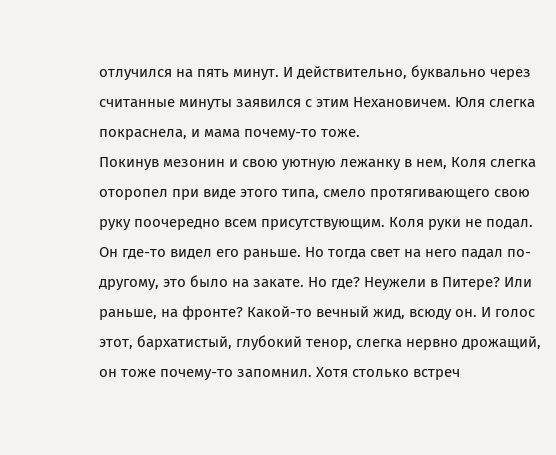отлучился на пять минут. И действительно, буквально через считанные минуты заявился с этим Нехановичем. Юля слегка покраснела, и мама почему-то тоже.
Покинув мезонин и свою уютную лежанку в нем, Коля слегка оторопел при виде этого типа, смело протягивающего свою руку поочередно всем присутствующим. Коля руки не подал. Он где-то видел его раньше. Но тогда свет на него падал по-другому, это было на закате. Но где? Неужели в Питере? Или раньше, на фронте? Какой-то вечный жид, всюду он. И голос этот, бархатистый, глубокий тенор, слегка нервно дрожащий, он тоже почему-то запомнил. Хотя столько встреч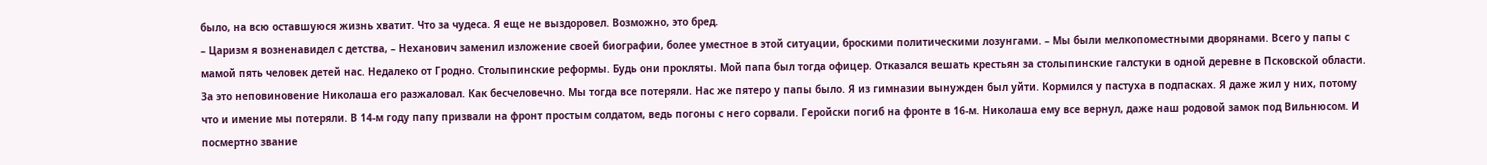было, на всю оставшуюся жизнь хватит. Что за чудеса. Я еще не выздоровел. Возможно, это бред.
– Царизм я возненавидел с детства, – Неханович заменил изложение своей биографии, более уместное в этой ситуации, броскими политическими лозунгами. – Мы были мелкопоместными дворянами. Всего у папы с мамой пять человек детей нас. Недалеко от Гродно. Столыпинские реформы. Будь они прокляты. Мой папа был тогда офицер. Отказался вешать крестьян за столыпинские галстуки в одной деревне в Псковской области. За это неповиновение Николаша его разжаловал. Как бесчеловечно. Мы тогда все потеряли. Нас же пятеро у папы было. Я из гимназии вынужден был уйти. Кормился у пастуха в подпасках. Я даже жил у них, потому что и имение мы потеряли. В 14‑м году папу призвали на фронт простым солдатом, ведь погоны с него сорвали. Геройски погиб на фронте в 16‑м. Николаша ему все вернул, даже наш родовой замок под Вильнюсом. И посмертно звание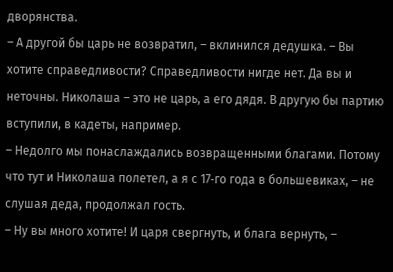дворянства.
– А другой бы царь не возвратил, – вклинился дедушка. – Вы хотите справедливости? Справедливости нигде нет. Да вы и неточны. Николаша – это не царь, а его дядя. В другую бы партию вступили, в кадеты, например.
– Недолго мы понаслаждались возвращенными благами. Потому что тут и Николаша полетел, а я с 17‑го года в большевиках, – не слушая деда, продолжал гость.
– Ну вы много хотите! И царя свергнуть, и блага вернуть, –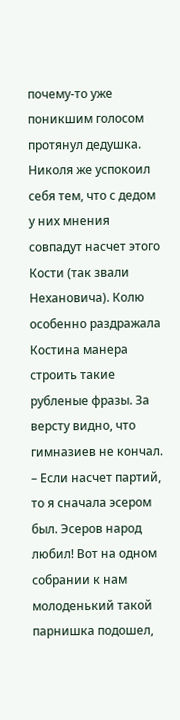почему-то уже поникшим голосом протянул дедушка. Николя же успокоил себя тем, что с дедом у них мнения совпадут насчет этого Кости (так звали Нехановича). Колю особенно раздражала Костина манера строить такие рубленые фразы. За версту видно, что гимназиев не кончал.
– Если насчет партий, то я сначала эсером был. Эсеров народ любил! Вот на одном собрании к нам молоденький такой парнишка подошел,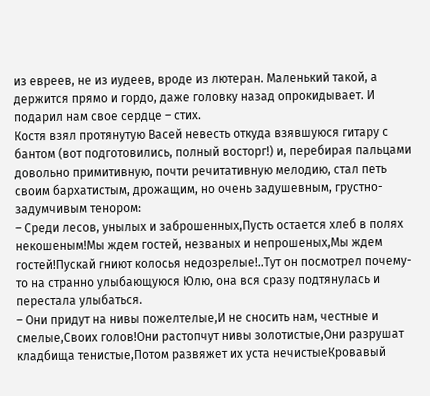из евреев, не из иудеев, вроде из лютеран. Маленький такой, а держится прямо и гордо, даже головку назад опрокидывает. И подарил нам свое сердце – стих.
Костя взял протянутую Васей невесть откуда взявшуюся гитару с бантом (вот подготовились, полный восторг!) и, перебирая пальцами довольно примитивную, почти речитативную мелодию, стал петь своим бархатистым, дрожащим, но очень задушевным, грустно-задумчивым тенором:
– Среди лесов, унылых и заброшенных,Пусть остается хлеб в полях некошеным!Мы ждем гостей, незваных и непрошеных,Мы ждем гостей!Пускай гниют колосья недозрелые!..Тут он посмотрел почему-то на странно улыбающуюся Юлю, она вся сразу подтянулась и перестала улыбаться.
– Они придут на нивы пожелтелые,И не сносить нам, честные и смелые,Своих голов!Они растопчут нивы золотистые,Они разрушат кладбища тенистые,Потом развяжет их уста нечистыеКровавый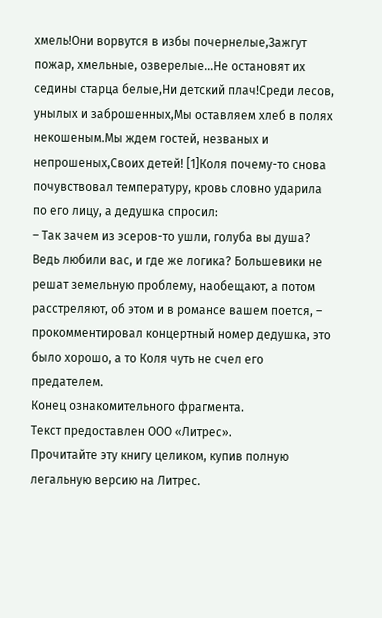хмель!Они ворвутся в избы почернелые,Зажгут пожар, хмельные, озверелые…Не остановят их седины старца белые,Ни детский плач!Среди лесов, унылых и заброшенных,Мы оставляем хлеб в полях некошеным.Мы ждем гостей, незваных и непрошеных,Своих детей! [1]Коля почему-то снова почувствовал температуру, кровь словно ударила по его лицу, а дедушка спросил:
– Так зачем из эсеров-то ушли, голуба вы душа? Ведь любили вас, и где же логика? Большевики не решат земельную проблему, наобещают, а потом расстреляют, об этом и в романсе вашем поется, – прокомментировал концертный номер дедушка, это было хорошо, а то Коля чуть не счел его предателем.
Конец ознакомительного фрагмента.
Текст предоставлен ООО «Литрес».
Прочитайте эту книгу целиком, купив полную легальную версию на Литрес.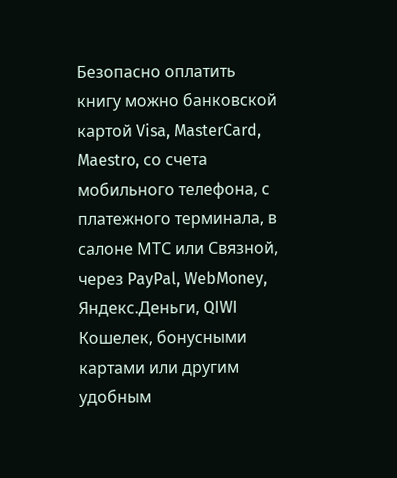Безопасно оплатить книгу можно банковской картой Visa, MasterCard, Maestro, со счета мобильного телефона, с платежного терминала, в салоне МТС или Связной, через PayPal, WebMoney, Яндекс.Деньги, QIWI Кошелек, бонусными картами или другим удобным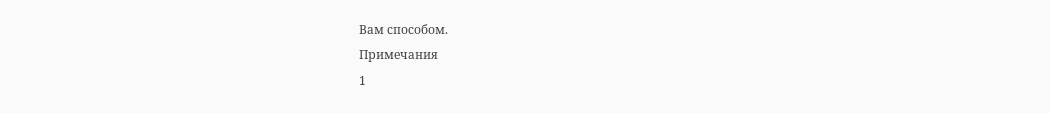Вам способом.
Примечания
1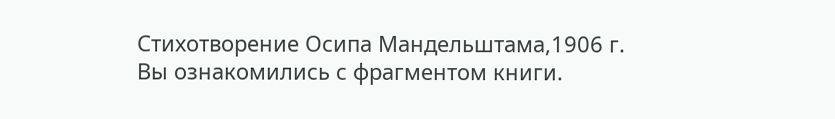Стихотворение Осипа Мандельштама,1906 г.
Вы ознакомились с фрагментом книги.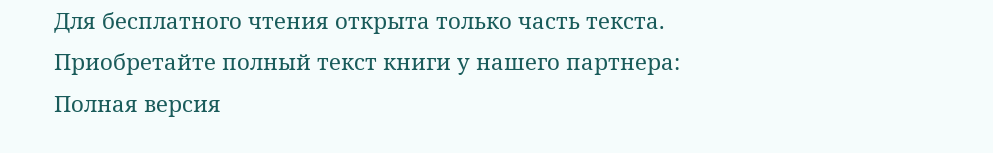Для бесплатного чтения открыта только часть текста.
Приобретайте полный текст книги у нашего партнера:
Полная версия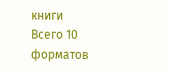книги
Всего 10 форматов